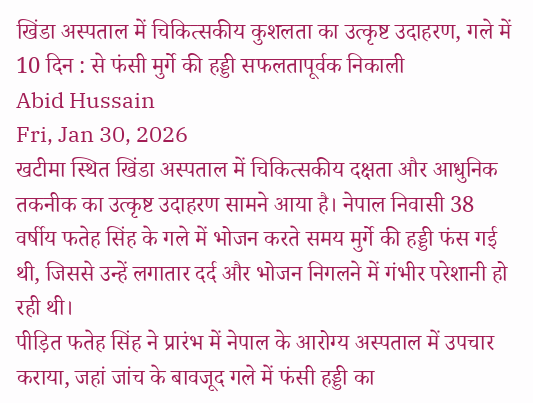खिंडा अस्पताल में चिकित्सकीय कुशलता का उत्कृष्ट उदाहरण, गले में 10 दिन : से फंसी मुर्गे की हड्डी सफलतापूर्वक निकाली
Abid Hussain
Fri, Jan 30, 2026
खटीमा स्थित खिंडा अस्पताल में चिकित्सकीय दक्षता और आधुनिक तकनीक का उत्कृष्ट उदाहरण सामने आया है। नेपाल निवासी 38 वर्षीय फतेह सिंह के गले में भोजन करते समय मुर्गे की हड्डी फंस गई थी, जिससे उन्हें लगातार दर्द और भोजन निगलने में गंभीर परेशानी हो रही थी।
पीड़ित फतेह सिंह ने प्रारंभ में नेपाल के आरोग्य अस्पताल में उपचार कराया, जहां जांच के बावजूद गले में फंसी हड्डी का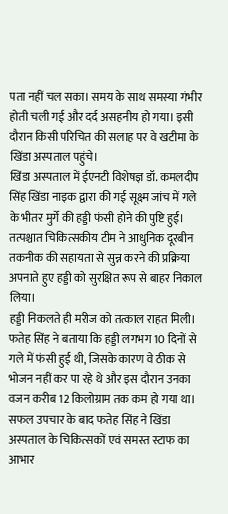पता नहीं चल सका। समय के साथ समस्या गंभीर होती चली गई और दर्द असहनीय हो गया। इसी दौरान किसी परिचित की सलाह पर वे खटीमा के खिंडा अस्पताल पहुंचे।
खिंडा अस्पताल में ईएनटी विशेषज्ञ डॉ. कमलदीप सिंह खिंडा नाइक द्वारा की गई सूक्ष्म जांच में गले के भीतर मुर्गे की हड्डी फंसी होने की पुष्टि हुई। तत्पश्चात चिकित्सकीय टीम ने आधुनिक दूरबीन तकनीक की सहायता से सुन्न करने की प्रक्रिया अपनाते हुए हड्डी को सुरक्षित रूप से बाहर निकाल लिया।
हड्डी निकलते ही मरीज को तत्काल राहत मिली। फतेह सिंह ने बताया कि हड्डी लगभग 10 दिनों से गले में फंसी हुई थी, जिसके कारण वे ठीक से भोजन नहीं कर पा रहे थे और इस दौरान उनका वजन करीब 12 किलोग्राम तक कम हो गया था।
सफल उपचार के बाद फतेह सिंह ने खिंडा अस्पताल के चिकित्सकों एवं समस्त स्टाफ का आभार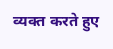व्यक्त करते हुए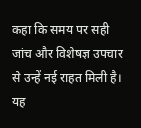कहा कि समय पर सही जांच और विशेषज्ञ उपचार से उन्हें नई राहत मिली है।
यह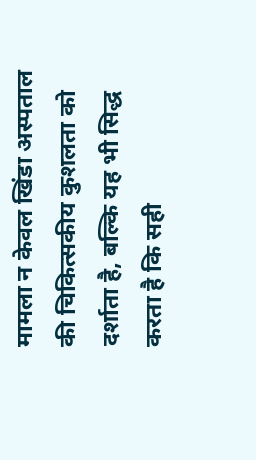मामला न केवल खिंडा अस्पताल की चिकित्सकीय कुशलता को दर्शाता है, बल्कि यह भी सिद्ध करता है कि सही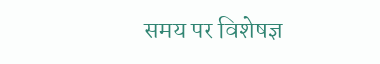समय पर विशेषज्ञ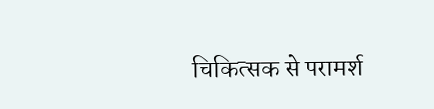चिकित्सक से परामर्श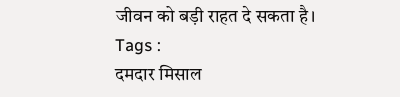जीवन को बड़ी राहत दे सकता है।
Tags :
दमदार मिसाल